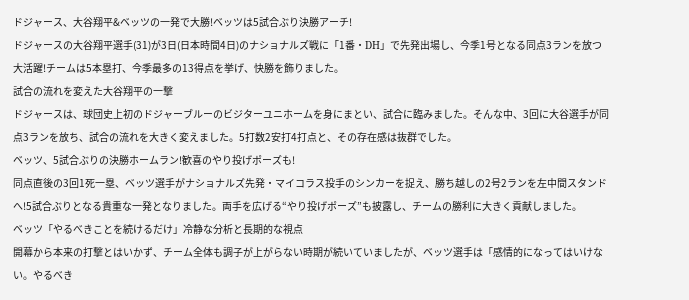ドジャース、大谷翔平&ベッツの一発で大勝!ベッツは5試合ぶり決勝アーチ!
ドジャースの大谷翔平選手(31)が3日(日本時間4日)のナショナルズ戦に「1番・DH」で先発出場し、今季1号となる同点3ランを放つ大活躍!チームは5本塁打、今季最多の13得点を挙げ、快勝を飾りました。
試合の流れを変えた大谷翔平の一撃
ドジャースは、球団史上初のドジャーブルーのビジターユニホームを身にまとい、試合に臨みました。そんな中、3回に大谷選手が同点3ランを放ち、試合の流れを大きく変えました。5打数2安打4打点と、その存在感は抜群でした。
ベッツ、5試合ぶりの決勝ホームラン!歓喜のやり投げポーズも!
同点直後の3回1死一塁、ベッツ選手がナショナルズ先発・マイコラス投手のシンカーを捉え、勝ち越しの2号2ランを左中間スタンドへ!5試合ぶりとなる貴重な一発となりました。両手を広げる“やり投げポーズ”も披露し、チームの勝利に大きく貢献しました。
ベッツ「やるべきことを続けるだけ」冷静な分析と長期的な視点
開幕から本来の打撃とはいかず、チーム全体も調子が上がらない時期が続いていましたが、ベッツ選手は「感情的になってはいけない。やるべき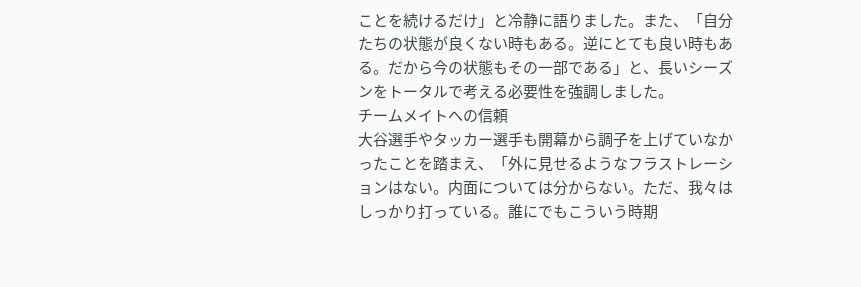ことを続けるだけ」と冷静に語りました。また、「自分たちの状態が良くない時もある。逆にとても良い時もある。だから今の状態もその一部である」と、長いシーズンをトータルで考える必要性を強調しました。
チームメイトへの信頼
大谷選手やタッカー選手も開幕から調子を上げていなかったことを踏まえ、「外に見せるようなフラストレーションはない。内面については分からない。ただ、我々はしっかり打っている。誰にでもこういう時期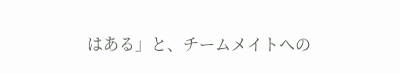はある」と、チームメイトへの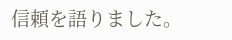信頼を語りました。